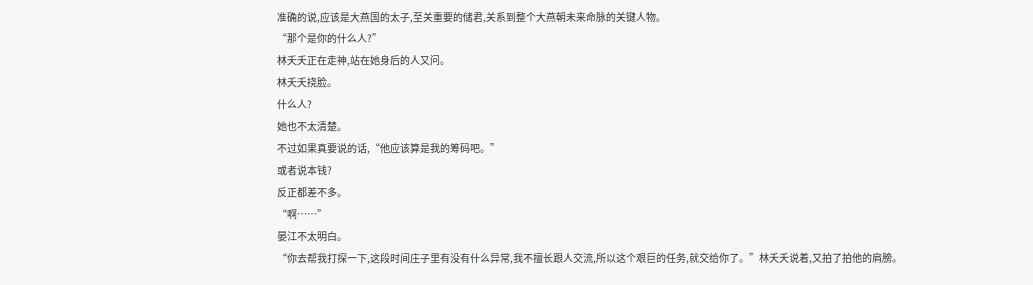准确的说,应该是大燕国的太子,至关重要的储君,关系到整个大燕朝未来命脉的关键人物。
“那个是你的什么人?”
林夭夭正在走神,站在她身后的人又问。
林夭夭挠脸。
什么人?
她也不太清楚。
不过如果真要说的话,“他应该算是我的筹码吧。”
或者说本钱?
反正都差不多。
“啊……”
晏江不太明白。
“你去帮我打探一下,这段时间庄子里有没有什么异常,我不擅长跟人交流,所以这个艰巨的任务,就交给你了。”林夭夭说着,又拍了拍他的肩膀。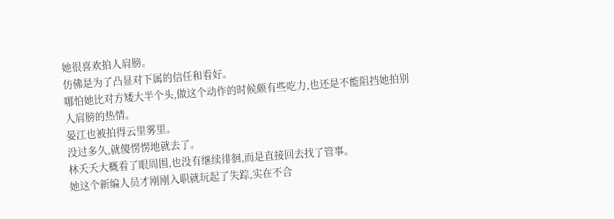她很喜欢拍人肩膀。
仿佛是为了凸显对下属的信任和看好。
哪怕她比对方矮大半个头,做这个动作的时候颇有些吃力,也还是不能阻挡她拍别人肩膀的热情。
晏江也被拍得云里雾里。
没过多久,就傻愣愣地就去了。
林夭夭大概看了眼周围,也没有继续徘徊,而是直接回去找了管事。
她这个新编人员才刚刚入职就玩起了失踪,实在不合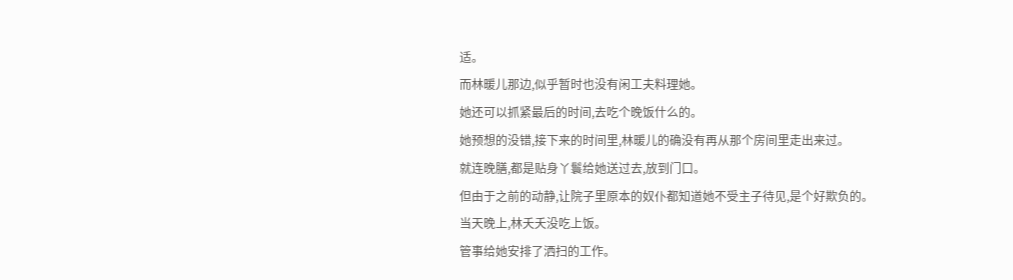适。
而林暖儿那边,似乎暂时也没有闲工夫料理她。
她还可以抓紧最后的时间,去吃个晚饭什么的。
她预想的没错,接下来的时间里,林暖儿的确没有再从那个房间里走出来过。
就连晚膳,都是贴身丫鬟给她送过去,放到门口。
但由于之前的动静,让院子里原本的奴仆都知道她不受主子待见,是个好欺负的。
当天晚上,林夭夭没吃上饭。
管事给她安排了洒扫的工作。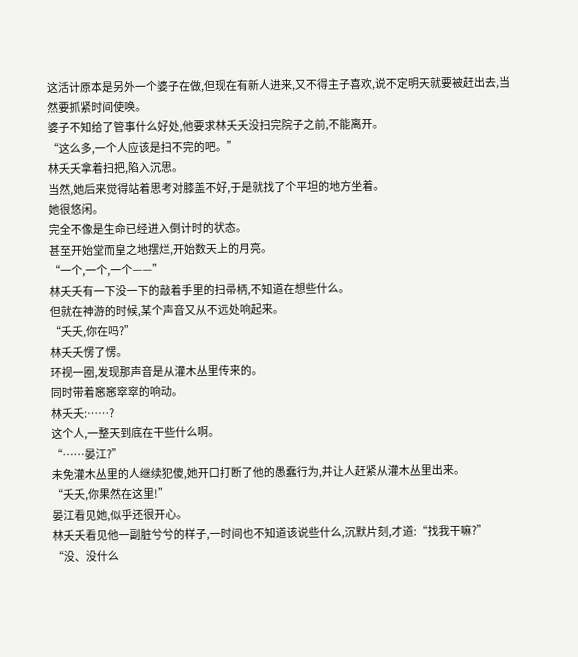这活计原本是另外一个婆子在做,但现在有新人进来,又不得主子喜欢,说不定明天就要被赶出去,当然要抓紧时间使唤。
婆子不知给了管事什么好处,他要求林夭夭没扫完院子之前,不能离开。
“这么多,一个人应该是扫不完的吧。”
林夭夭拿着扫把,陷入沉思。
当然,她后来觉得站着思考对膝盖不好,于是就找了个平坦的地方坐着。
她很悠闲。
完全不像是生命已经进入倒计时的状态。
甚至开始堂而皇之地摆烂,开始数天上的月亮。
“一个,一个,一个——”
林夭夭有一下没一下的敲着手里的扫帚柄,不知道在想些什么。
但就在神游的时候,某个声音又从不远处响起来。
“夭夭,你在吗?”
林夭夭愣了愣。
环视一圈,发现那声音是从灌木丛里传来的。
同时带着窸窸窣窣的响动。
林夭夭:……?
这个人,一整天到底在干些什么啊。
“……晏江?”
未免灌木丛里的人继续犯傻,她开口打断了他的愚蠢行为,并让人赶紧从灌木丛里出来。
“夭夭,你果然在这里!”
晏江看见她,似乎还很开心。
林夭夭看见他一副脏兮兮的样子,一时间也不知道该说些什么,沉默片刻,才道:“找我干嘛?”
“没、没什么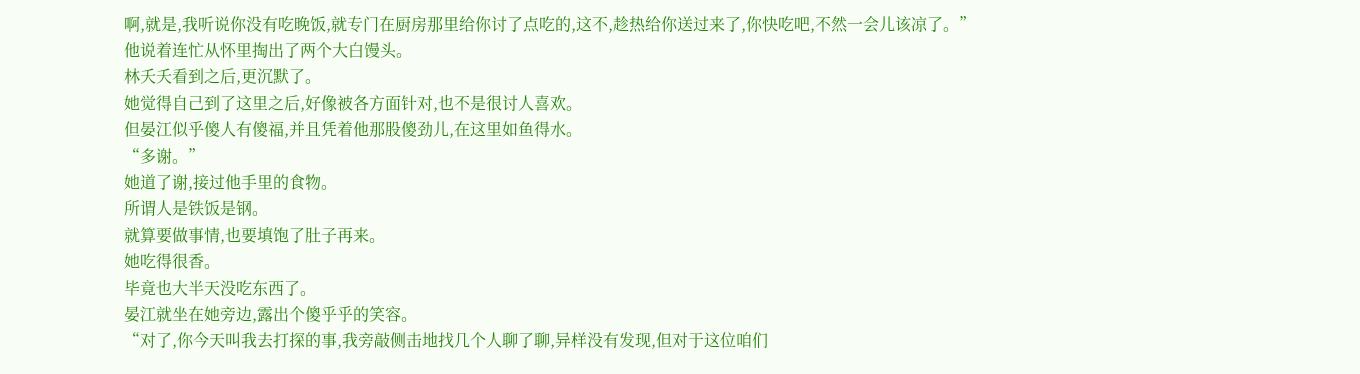啊,就是,我听说你没有吃晚饭,就专门在厨房那里给你讨了点吃的,这不,趁热给你送过来了,你快吃吧,不然一会儿该凉了。”
他说着连忙从怀里掏出了两个大白馒头。
林夭夭看到之后,更沉默了。
她觉得自己到了这里之后,好像被各方面针对,也不是很讨人喜欢。
但晏江似乎傻人有傻福,并且凭着他那股傻劲儿,在这里如鱼得水。
“多谢。”
她道了谢,接过他手里的食物。
所谓人是铁饭是钢。
就算要做事情,也要填饱了肚子再来。
她吃得很香。
毕竟也大半天没吃东西了。
晏江就坐在她旁边,露出个傻乎乎的笑容。
“对了,你今天叫我去打探的事,我旁敲侧击地找几个人聊了聊,异样没有发现,但对于这位咱们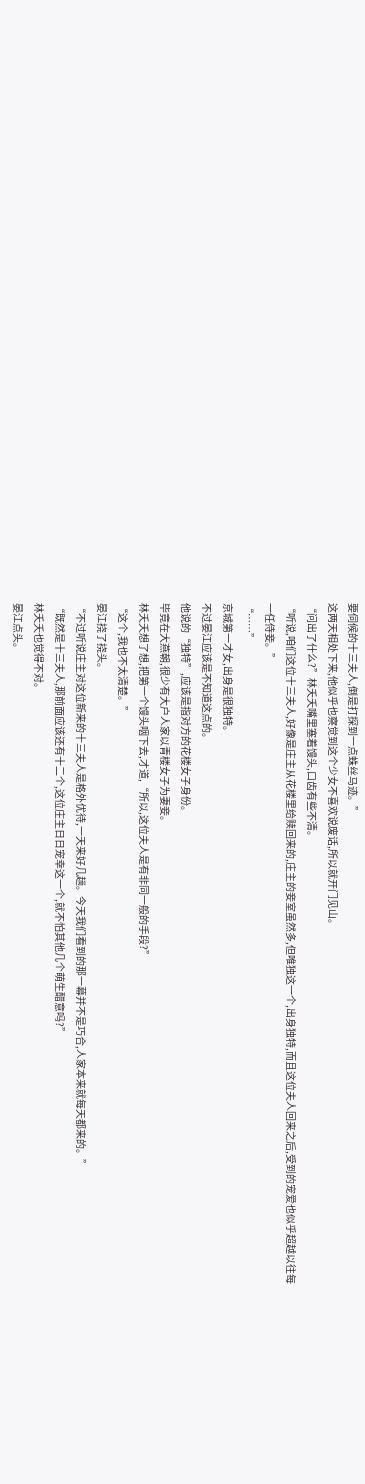要伺候的十三夫人,倒是打探到一点蛛丝马迹。”
这两天相处下来,他似乎也察觉到这个少女不喜欢说废话,所以就开门见山。
“问出了什么?”林夭夭嘴里塞着馒头,口齿有些不清。
“听说,咱们这位十三夫人,好像是庄主从花楼里给赎回来的,庄主的妾室虽然多,但唯独这一个,出身独特,而且这位夫人回来之后,受到的宠爱也似乎超越以往每一任侍妾。”
“……”
京城第一才女,出身是很独特。
不过晏江应该是不知道这点的。
他说的“独特”,应该是指对方的花楼女子身份。
毕竟在大燕朝,很少有大户人家以青楼女子为妻妾。
林夭夭想了想,把第一个馒头咽下去,才道,“所以,这位夫人是有非同一般的手段?”
“这个,我也不太清楚。”
晏江挠了挠头。
“不过听说庄主对这位新来的十三夫人是格外优待,一天来好几趟。今天我们看到的那一幕并不是巧合,人家本来就每天都来的。”
“既然是十三夫人,那前面应该还有十二个,这位庄主日日宠幸这一个,就不怕其他几个萌生醋意吗?”
林夭夭也觉得不对。
晏江点头。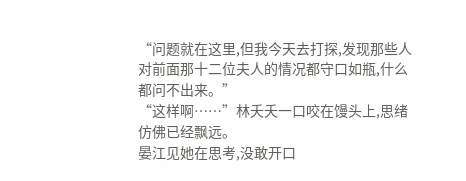“问题就在这里,但我今天去打探,发现那些人对前面那十二位夫人的情况都守口如瓶,什么都问不出来。”
“这样啊……”林夭夭一口咬在馒头上,思绪仿佛已经飘远。
晏江见她在思考,没敢开口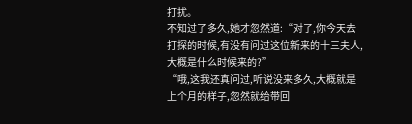打扰。
不知过了多久,她才忽然道:“对了,你今天去打探的时候,有没有问过这位新来的十三夫人,大概是什么时候来的?”
“哦,这我还真问过,听说没来多久,大概就是上个月的样子,忽然就给带回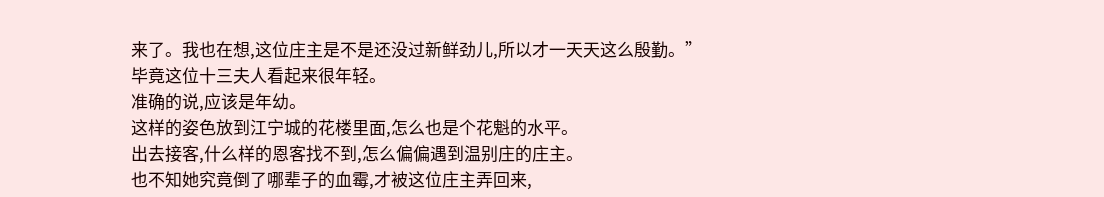来了。我也在想,这位庄主是不是还没过新鲜劲儿,所以才一天天这么殷勤。”
毕竟这位十三夫人看起来很年轻。
准确的说,应该是年幼。
这样的姿色放到江宁城的花楼里面,怎么也是个花魁的水平。
出去接客,什么样的恩客找不到,怎么偏偏遇到温别庄的庄主。
也不知她究竟倒了哪辈子的血霉,才被这位庄主弄回来,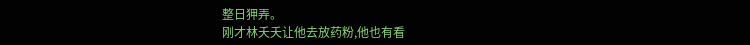整日狎弄。
刚才林夭夭让他去放药粉,他也有看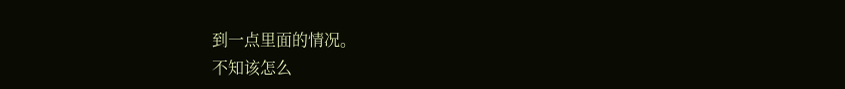到一点里面的情况。
不知该怎么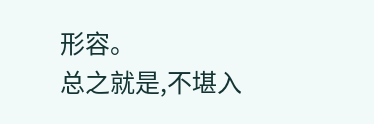形容。
总之就是,不堪入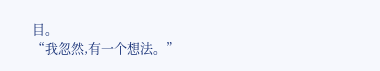目。
“我忽然,有一个想法。”